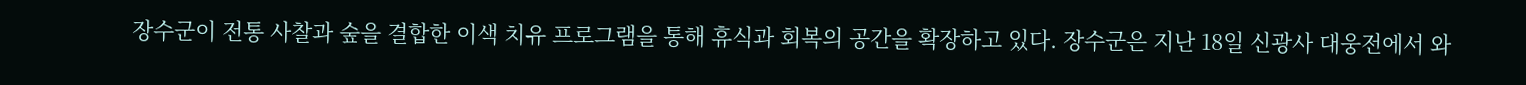장수군이 전통 사찰과 숲을 결합한 이색 치유 프로그램을 통해 휴식과 회복의 공간을 확장하고 있다. 장수군은 지난 18일 신광사 대웅전에서 와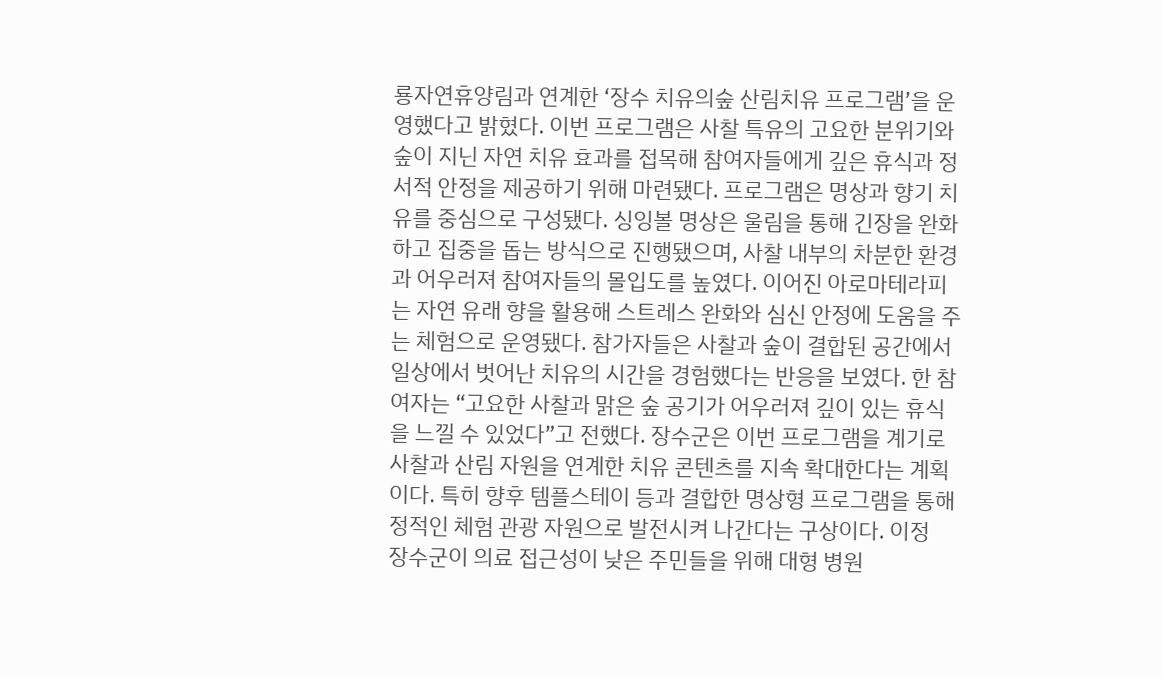룡자연휴양림과 연계한 ‘장수 치유의숲 산림치유 프로그램’을 운영했다고 밝혔다. 이번 프로그램은 사찰 특유의 고요한 분위기와 숲이 지닌 자연 치유 효과를 접목해 참여자들에게 깊은 휴식과 정서적 안정을 제공하기 위해 마련됐다. 프로그램은 명상과 향기 치유를 중심으로 구성됐다. 싱잉볼 명상은 울림을 통해 긴장을 완화하고 집중을 돕는 방식으로 진행됐으며, 사찰 내부의 차분한 환경과 어우러져 참여자들의 몰입도를 높였다. 이어진 아로마테라피는 자연 유래 향을 활용해 스트레스 완화와 심신 안정에 도움을 주는 체험으로 운영됐다. 참가자들은 사찰과 숲이 결합된 공간에서 일상에서 벗어난 치유의 시간을 경험했다는 반응을 보였다. 한 참여자는 “고요한 사찰과 맑은 숲 공기가 어우러져 깊이 있는 휴식을 느낄 수 있었다”고 전했다. 장수군은 이번 프로그램을 계기로 사찰과 산림 자원을 연계한 치유 콘텐츠를 지속 확대한다는 계획이다. 특히 향후 템플스테이 등과 결합한 명상형 프로그램을 통해 정적인 체험 관광 자원으로 발전시켜 나간다는 구상이다. 이정
장수군이 의료 접근성이 낮은 주민들을 위해 대형 병원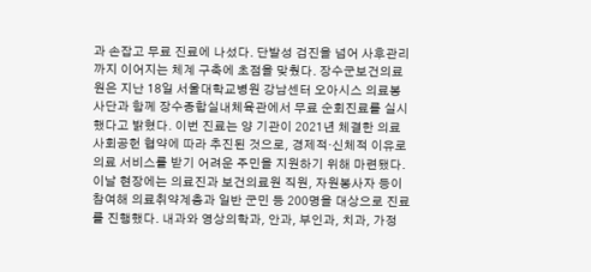과 손잡고 무료 진료에 나섰다. 단발성 검진을 넘어 사후관리까지 이어지는 체계 구축에 초점을 맞췄다. 장수군보건의료원은 지난 18일 서울대학교병원 강남센터 오아시스 의료봉사단과 함께 장수종합실내체육관에서 무료 순회진료를 실시했다고 밝혔다. 이번 진료는 양 기관이 2021년 체결한 의료사회공헌 협약에 따라 추진된 것으로, 경제적·신체적 이유로 의료 서비스를 받기 어려운 주민을 지원하기 위해 마련됐다. 이날 현장에는 의료진과 보건의료원 직원, 자원봉사자 등이 참여해 의료취약계층과 일반 군민 등 200명을 대상으로 진료를 진행했다. 내과와 영상의학과, 안과, 부인과, 치과, 가정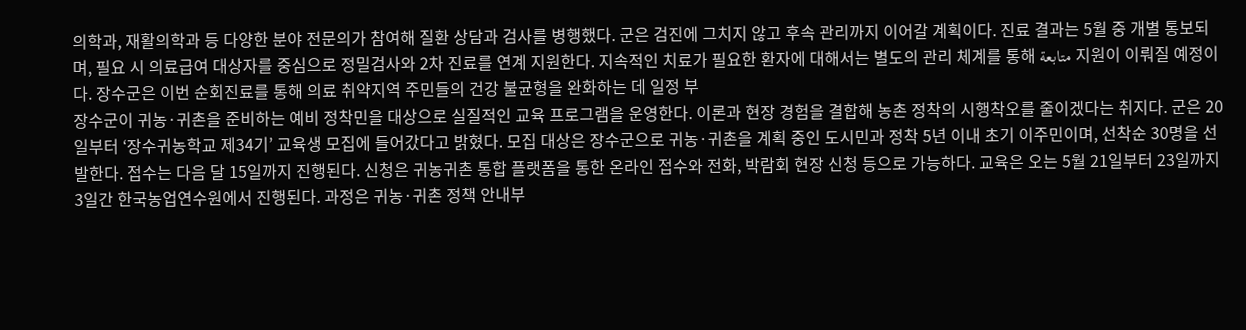의학과, 재활의학과 등 다양한 분야 전문의가 참여해 질환 상담과 검사를 병행했다. 군은 검진에 그치지 않고 후속 관리까지 이어갈 계획이다. 진료 결과는 5월 중 개별 통보되며, 필요 시 의료급여 대상자를 중심으로 정밀검사와 2차 진료를 연계 지원한다. 지속적인 치료가 필요한 환자에 대해서는 별도의 관리 체계를 통해 متابعة 지원이 이뤄질 예정이다. 장수군은 이번 순회진료를 통해 의료 취약지역 주민들의 건강 불균형을 완화하는 데 일정 부
장수군이 귀농·귀촌을 준비하는 예비 정착민을 대상으로 실질적인 교육 프로그램을 운영한다. 이론과 현장 경험을 결합해 농촌 정착의 시행착오를 줄이겠다는 취지다. 군은 20일부터 ‘장수귀농학교 제34기’ 교육생 모집에 들어갔다고 밝혔다. 모집 대상은 장수군으로 귀농·귀촌을 계획 중인 도시민과 정착 5년 이내 초기 이주민이며, 선착순 30명을 선발한다. 접수는 다음 달 15일까지 진행된다. 신청은 귀농귀촌 통합 플랫폼을 통한 온라인 접수와 전화, 박람회 현장 신청 등으로 가능하다. 교육은 오는 5월 21일부터 23일까지 3일간 한국농업연수원에서 진행된다. 과정은 귀농·귀촌 정책 안내부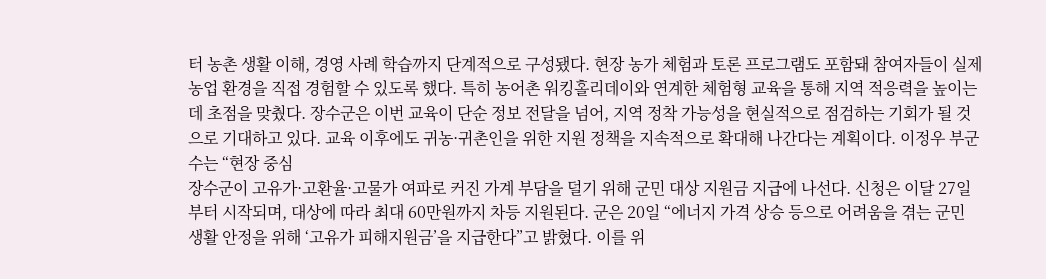터 농촌 생활 이해, 경영 사례 학습까지 단계적으로 구성됐다. 현장 농가 체험과 토론 프로그램도 포함돼 참여자들이 실제 농업 환경을 직접 경험할 수 있도록 했다. 특히 농어촌 워킹홀리데이와 연계한 체험형 교육을 통해 지역 적응력을 높이는 데 초점을 맞췄다. 장수군은 이번 교육이 단순 정보 전달을 넘어, 지역 정착 가능성을 현실적으로 점검하는 기회가 될 것으로 기대하고 있다. 교육 이후에도 귀농·귀촌인을 위한 지원 정책을 지속적으로 확대해 나간다는 계획이다. 이정우 부군수는 “현장 중심
장수군이 고유가·고환율·고물가 여파로 커진 가계 부담을 덜기 위해 군민 대상 지원금 지급에 나선다. 신청은 이달 27일부터 시작되며, 대상에 따라 최대 60만원까지 차등 지원된다. 군은 20일 “에너지 가격 상승 등으로 어려움을 겪는 군민 생활 안정을 위해 ‘고유가 피해지원금’을 지급한다”고 밝혔다. 이를 위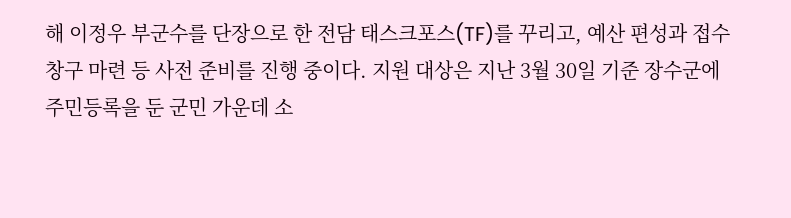해 이정우 부군수를 단장으로 한 전담 태스크포스(TF)를 꾸리고, 예산 편성과 접수 창구 마련 등 사전 준비를 진행 중이다. 지원 대상은 지난 3월 30일 기준 장수군에 주민등록을 둔 군민 가운데 소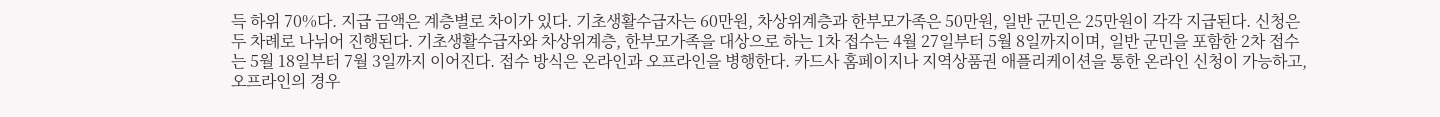득 하위 70%다. 지급 금액은 계층별로 차이가 있다. 기초생활수급자는 60만원, 차상위계층과 한부모가족은 50만원, 일반 군민은 25만원이 각각 지급된다. 신청은 두 차례로 나뉘어 진행된다. 기초생활수급자와 차상위계층, 한부모가족을 대상으로 하는 1차 접수는 4월 27일부터 5월 8일까지이며, 일반 군민을 포함한 2차 접수는 5월 18일부터 7월 3일까지 이어진다. 접수 방식은 온라인과 오프라인을 병행한다. 카드사 홈페이지나 지역상품권 애플리케이션을 통한 온라인 신청이 가능하고, 오프라인의 경우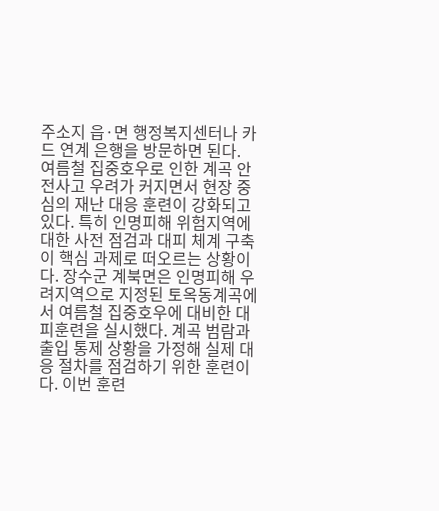주소지 읍·면 행정복지센터나 카드 연계 은행을 방문하면 된다.
여름철 집중호우로 인한 계곡 안전사고 우려가 커지면서 현장 중심의 재난 대응 훈련이 강화되고 있다. 특히 인명피해 위험지역에 대한 사전 점검과 대피 체계 구축이 핵심 과제로 떠오르는 상황이다. 장수군 계북면은 인명피해 우려지역으로 지정된 토옥동계곡에서 여름철 집중호우에 대비한 대피훈련을 실시했다. 계곡 범람과 출입 통제 상황을 가정해 실제 대응 절차를 점검하기 위한 훈련이다. 이번 훈련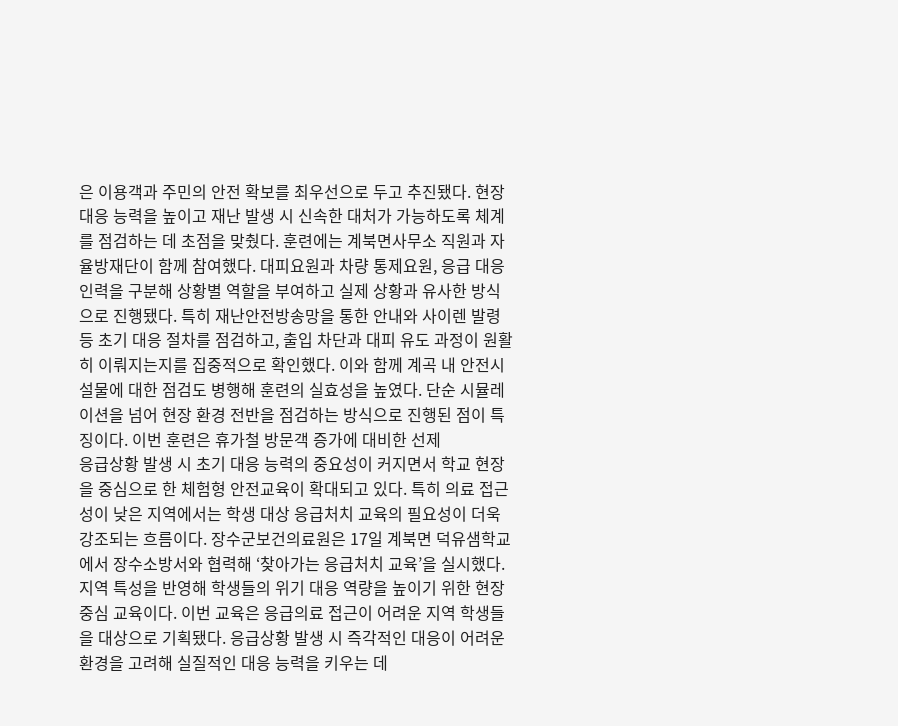은 이용객과 주민의 안전 확보를 최우선으로 두고 추진됐다. 현장 대응 능력을 높이고 재난 발생 시 신속한 대처가 가능하도록 체계를 점검하는 데 초점을 맞췄다. 훈련에는 계북면사무소 직원과 자율방재단이 함께 참여했다. 대피요원과 차량 통제요원, 응급 대응 인력을 구분해 상황별 역할을 부여하고 실제 상황과 유사한 방식으로 진행됐다. 특히 재난안전방송망을 통한 안내와 사이렌 발령 등 초기 대응 절차를 점검하고, 출입 차단과 대피 유도 과정이 원활히 이뤄지는지를 집중적으로 확인했다. 이와 함께 계곡 내 안전시설물에 대한 점검도 병행해 훈련의 실효성을 높였다. 단순 시뮬레이션을 넘어 현장 환경 전반을 점검하는 방식으로 진행된 점이 특징이다. 이번 훈련은 휴가철 방문객 증가에 대비한 선제
응급상황 발생 시 초기 대응 능력의 중요성이 커지면서 학교 현장을 중심으로 한 체험형 안전교육이 확대되고 있다. 특히 의료 접근성이 낮은 지역에서는 학생 대상 응급처치 교육의 필요성이 더욱 강조되는 흐름이다. 장수군보건의료원은 17일 계북면 덕유샘학교에서 장수소방서와 협력해 ‘찾아가는 응급처치 교육’을 실시했다. 지역 특성을 반영해 학생들의 위기 대응 역량을 높이기 위한 현장 중심 교육이다. 이번 교육은 응급의료 접근이 어려운 지역 학생들을 대상으로 기획됐다. 응급상황 발생 시 즉각적인 대응이 어려운 환경을 고려해 실질적인 대응 능력을 키우는 데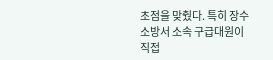초점을 맞췄다. 특히 장수소방서 소속 구급대원이 직접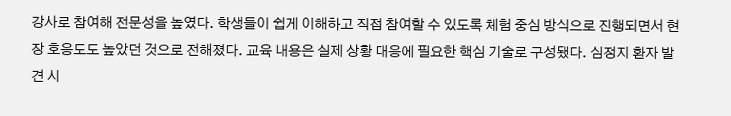강사로 참여해 전문성을 높였다. 학생들이 쉽게 이해하고 직접 참여할 수 있도록 체험 중심 방식으로 진행되면서 현장 호응도도 높았던 것으로 전해졌다. 교육 내용은 실제 상황 대응에 필요한 핵심 기술로 구성됐다. 심정지 환자 발견 시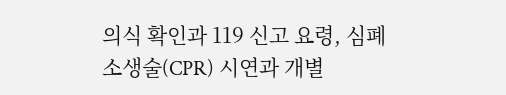의식 확인과 119 신고 요령, 심폐소생술(CPR) 시연과 개별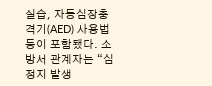실습, 자동심장충격기(AED) 사용법 등이 포함됐다. 소방서 관계자는 “심정지 발생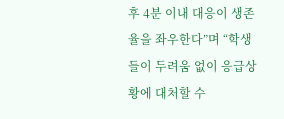후 4분 이내 대응이 생존율을 좌우한다”며 “학생들이 두려움 없이 응급상황에 대처할 수